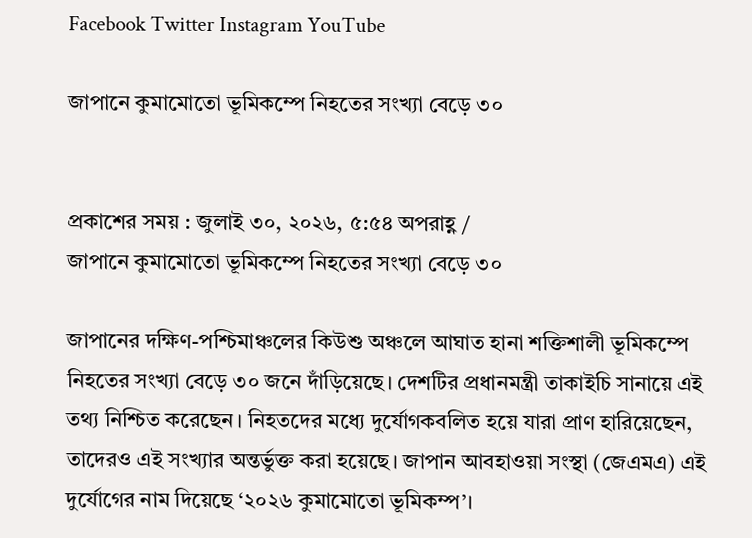Facebook Twitter Instagram YouTube

জাপানে কুমামোতো ভূমিকম্পে নিহতের সংখ্যা বেড়ে ৩০


প্রকাশের সময় : জুলাই ৩০, ২০২৬, ৫:৫৪ অপরাহ্ণ /
জাপানে কুমামোতো ভূমিকম্পে নিহতের সংখ্যা বেড়ে ৩০

জাপানের দক্ষিণ-পশ্চিমাঞ্চলের কিউশু অঞ্চলে আঘাত হানা শক্তিশালী ভূমিকম্পে নিহতের সংখ্যা বেড়ে ৩০ জনে দাঁড়িয়েছে। দেশটির প্রধানমন্ত্রী তাকাইচি সানায়ে এই তথ্য নিশ্চিত করেছেন। নিহতদের মধ্যে দুর্যোগকবলিত হয়ে যারা প্রাণ হারিয়েছেন, তাদেরও এই সংখ্যার অন্তর্ভুক্ত করা হয়েছে। জাপান আবহাওয়া সংস্থা (জেএমএ) এই দুর্যোগের নাম দিয়েছে ‘২০২৬ কুমামোতো ভূমিকম্প’।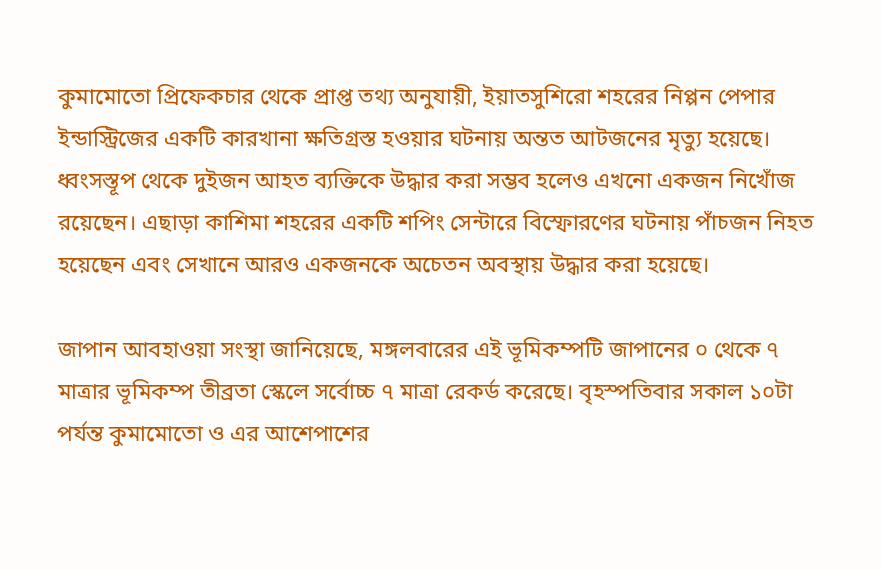কুমামোতো প্রিফেকচার থেকে প্রাপ্ত তথ্য অনুযায়ী, ইয়াতসুশিরো শহরের নিপ্পন পেপার ইন্ডাস্ট্রিজের একটি কারখানা ক্ষতিগ্রস্ত হওয়ার ঘটনায় অন্তত আটজনের মৃত্যু হয়েছে। ধ্বংসস্তূপ থেকে দুইজন আহত ব্যক্তিকে উদ্ধার করা সম্ভব হলেও এখনো একজন নিখোঁজ রয়েছেন। এছাড়া কাশিমা শহরের একটি শপিং সেন্টারে বিস্ফোরণের ঘটনায় পাঁচজন নিহত হয়েছেন এবং সেখানে আরও একজনকে অচেতন অবস্থায় উদ্ধার করা হয়েছে।

জাপান আবহাওয়া সংস্থা জানিয়েছে, মঙ্গলবারের এই ভূমিকম্পটি জাপানের ০ থেকে ৭ মাত্রার ভূমিকম্প তীব্রতা স্কেলে সর্বোচ্চ ৭ মাত্রা রেকর্ড করেছে। বৃহস্পতিবার সকাল ১০টা পর্যন্ত কুমামোতো ও এর আশেপাশের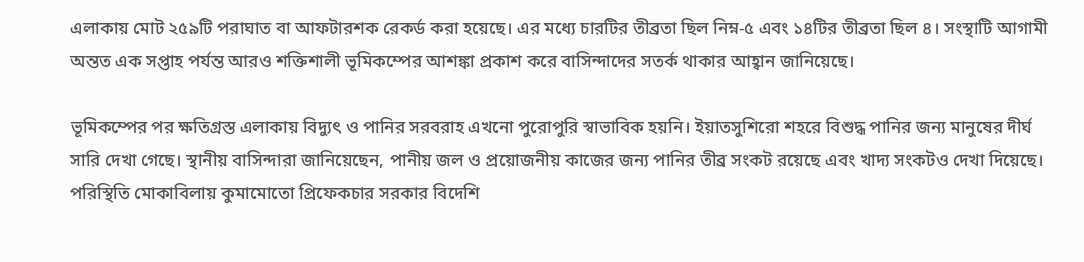এলাকায় মোট ২৫৯টি পরাঘাত বা আফটারশক রেকর্ড করা হয়েছে। এর মধ্যে চারটির তীব্রতা ছিল নিম্ন-৫ এবং ১৪টির তীব্রতা ছিল ৪। সংস্থাটি আগামী অন্তত এক সপ্তাহ পর্যন্ত আরও শক্তিশালী ভূমিকম্পের আশঙ্কা প্রকাশ করে বাসিন্দাদের সতর্ক থাকার আহ্বান জানিয়েছে।

ভূমিকম্পের পর ক্ষতিগ্রস্ত এলাকায় বিদ্যুৎ ও পানির সরবরাহ এখনো পুরোপুরি স্বাভাবিক হয়নি। ইয়াতসুশিরো শহরে বিশুদ্ধ পানির জন্য মানুষের দীর্ঘ সারি দেখা গেছে। স্থানীয় বাসিন্দারা জানিয়েছেন, পানীয় জল ও প্রয়োজনীয় কাজের জন্য পানির তীব্র সংকট রয়েছে এবং খাদ্য সংকটও দেখা দিয়েছে। পরিস্থিতি মোকাবিলায় কুমামোতো প্রিফেকচার সরকার বিদেশি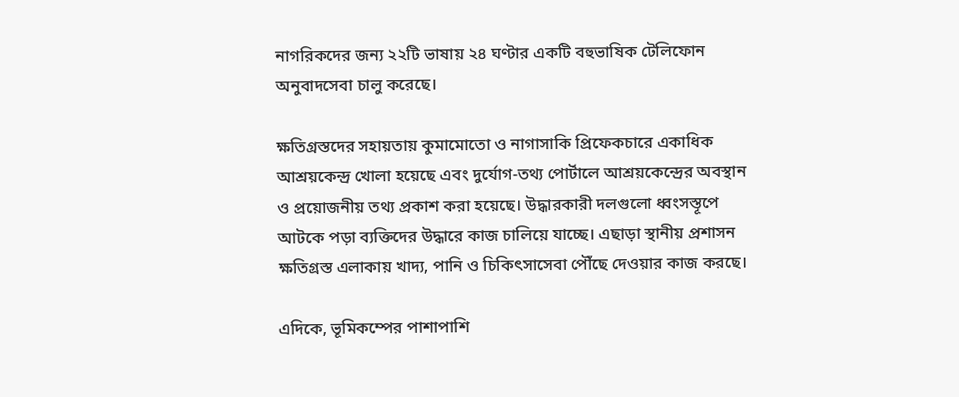নাগরিকদের জন্য ২২টি ভাষায় ২৪ ঘণ্টার একটি বহুভাষিক টেলিফোন অনুবাদসেবা চালু করেছে।

ক্ষতিগ্রস্তদের সহায়তায় কুমামোতো ও নাগাসাকি প্রিফেকচারে একাধিক আশ্রয়কেন্দ্র খোলা হয়েছে এবং দুর্যোগ-তথ্য পোর্টালে আশ্রয়কেন্দ্রের অবস্থান ও প্রয়োজনীয় তথ্য প্রকাশ করা হয়েছে। উদ্ধারকারী দলগুলো ধ্বংসস্তূপে আটকে পড়া ব্যক্তিদের উদ্ধারে কাজ চালিয়ে যাচ্ছে। এছাড়া স্থানীয় প্রশাসন ক্ষতিগ্রস্ত এলাকায় খাদ্য, পানি ও চিকিৎসাসেবা পৌঁছে দেওয়ার কাজ করছে।

এদিকে, ভূমিকম্পের পাশাপাশি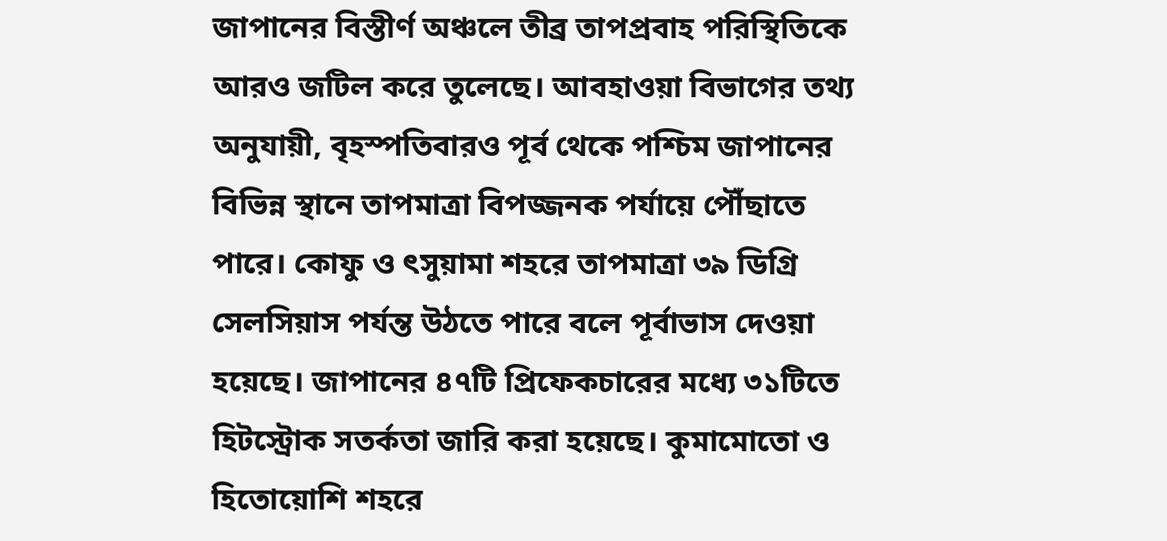জাপানের বিস্তীর্ণ অঞ্চলে তীব্র তাপপ্রবাহ পরিস্থিতিকে আরও জটিল করে তুলেছে। আবহাওয়া বিভাগের তথ্য অনুযায়ী, বৃহস্পতিবারও পূর্ব থেকে পশ্চিম জাপানের বিভিন্ন স্থানে তাপমাত্রা বিপজ্জনক পর্যায়ে পৌঁছাতে পারে। কোফু ও ৎসুয়ামা শহরে তাপমাত্রা ৩৯ ডিগ্রি সেলসিয়াস পর্যন্ত উঠতে পারে বলে পূর্বাভাস দেওয়া হয়েছে। জাপানের ৪৭টি প্রিফেকচারের মধ্যে ৩১টিতে হিটস্ট্রোক সতর্কতা জারি করা হয়েছে। কুমামোতো ও হিতোয়োশি শহরে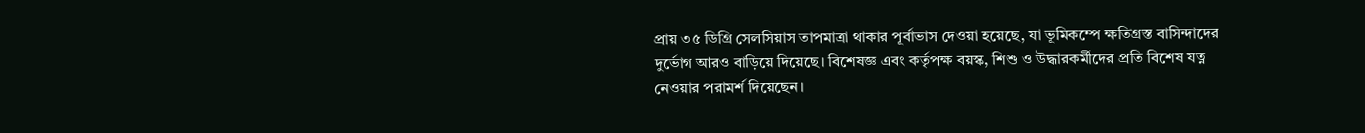প্রায় ৩৫ ডিগ্রি সেলসিয়াস তাপমাত্রা থাকার পূর্বাভাস দেওয়া হয়েছে, যা ভূমিকম্পে ক্ষতিগ্রস্ত বাসিন্দাদের দুর্ভোগ আরও বাড়িয়ে দিয়েছে। বিশেষজ্ঞ এবং কর্তৃপক্ষ বয়স্ক, শিশু ও উদ্ধারকর্মীদের প্রতি বিশেষ যত্ন নেওয়ার পরামর্শ দিয়েছেন।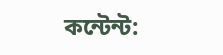কন্টেন্ট: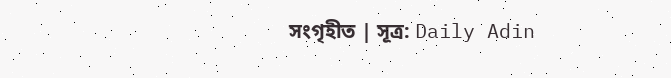সংগৃহীত | সূত্র: Daily Adin